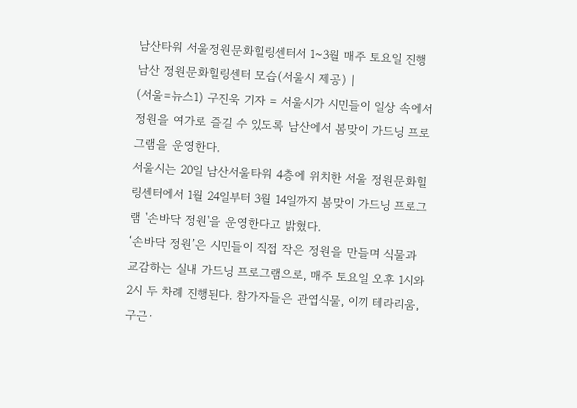남산타워 서울정원문화힐링센터서 1~3월 매주 토요일 진행
남산 정원문화힐링센터 모습(서울시 제공) |
(서울=뉴스1) 구진욱 기자 = 서울시가 시민들이 일상 속에서 정원을 여가로 즐길 수 있도록 남산에서 봄맞이 가드닝 프로그램을 운영한다.
서울시는 20일 남산서울타워 4층에 위치한 서울 정원문화힐링센터에서 1월 24일부터 3월 14일까지 봄맞이 가드닝 프로그램 '손바닥 정원'을 운영한다고 밝혔다.
‘손바닥 정원’은 시민들이 직접 작은 정원을 만들며 식물과 교감하는 실내 가드닝 프로그램으로, 매주 토요일 오후 1시와 2시 두 차례 진행된다. 참가자들은 관엽식물, 이끼 테라리움, 구근·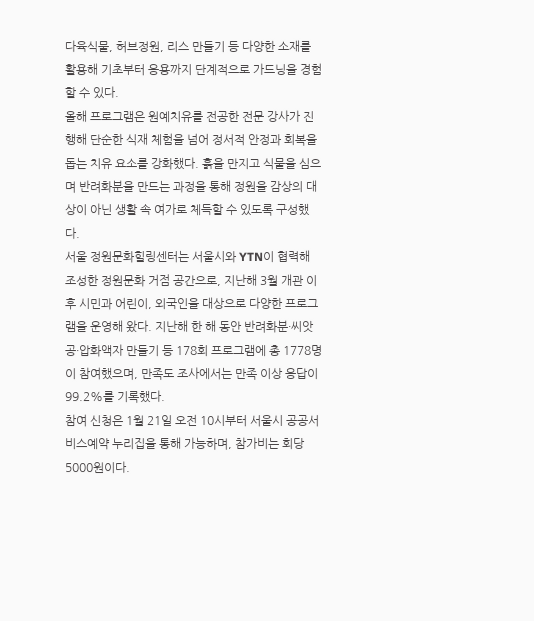다육식물, 허브정원, 리스 만들기 등 다양한 소재를 활용해 기초부터 응용까지 단계적으로 가드닝을 경험할 수 있다.
올해 프로그램은 원예치유를 전공한 전문 강사가 진행해 단순한 식재 체험을 넘어 정서적 안정과 회복을 돕는 치유 요소를 강화했다. 흙을 만지고 식물을 심으며 반려화분을 만드는 과정을 통해 정원을 감상의 대상이 아닌 생활 속 여가로 체득할 수 있도록 구성했다.
서울 정원문화힐링센터는 서울시와 YTN이 협력해 조성한 정원문화 거점 공간으로, 지난해 3월 개관 이후 시민과 어린이, 외국인을 대상으로 다양한 프로그램을 운영해 왔다. 지난해 한 해 동안 반려화분·씨앗공·압화액자 만들기 등 178회 프로그램에 총 1778명이 참여했으며, 만족도 조사에서는 만족 이상 응답이 99.2%를 기록했다.
참여 신청은 1월 21일 오전 10시부터 서울시 공공서비스예약 누리집을 통해 가능하며, 참가비는 회당 5000원이다.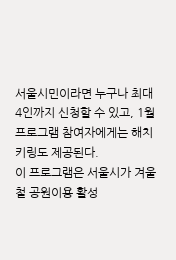서울시민이라면 누구나 최대 4인까지 신청할 수 있고, 1월 프로그램 참여자에게는 해치 키링도 제공된다.
이 프로그램은 서울시가 겨울철 공원이용 활성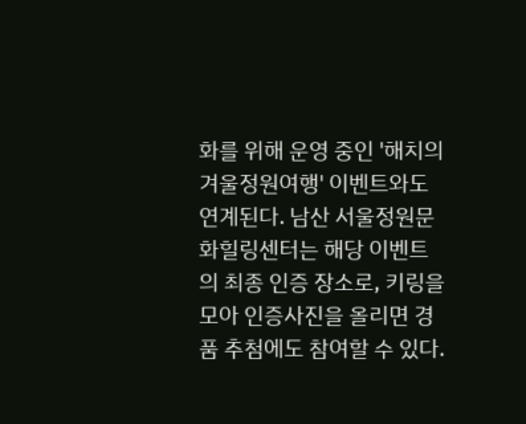화를 위해 운영 중인 '해치의 겨울정원여행' 이벤트와도 연계된다. 남산 서울정원문화힐링센터는 해당 이벤트의 최종 인증 장소로, 키링을 모아 인증사진을 올리면 경품 추첨에도 참여할 수 있다.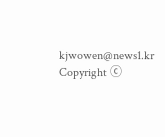kjwowen@news1.kr
Copyright ⓒ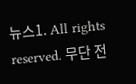뉴스1. All rights reserved. 무단 전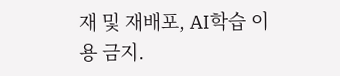재 및 재배포, AI학습 이용 금지.